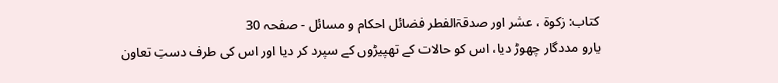کتاب: زکوۃ ، عشر اور صدقۃالفطر فضائل احکام و مسائل - صفحہ 30
یارو مددگار چھوڑ دیا، اس کو حالات کے تھپیڑوں کے سپرد کر دیا اور اس کی طرف دستِ تعاون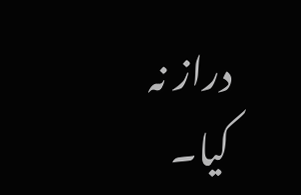دراز نہ کیا۔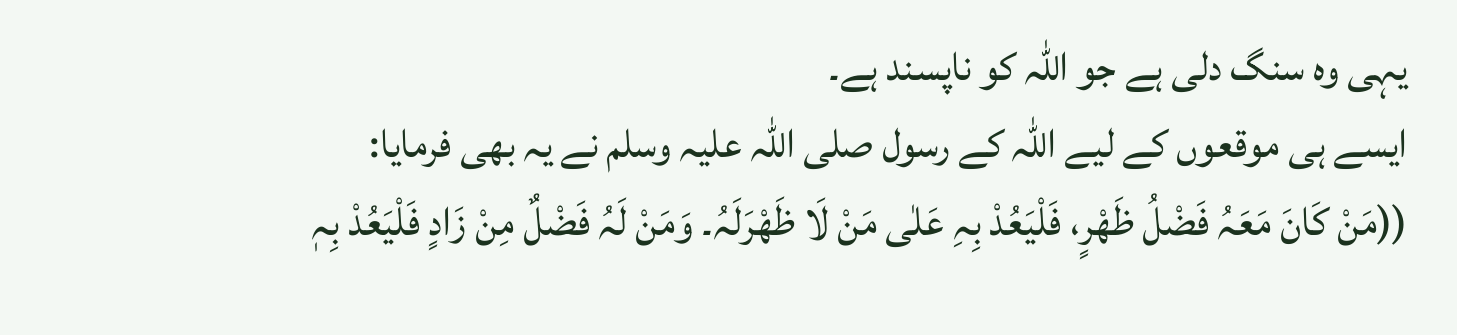یہی وہ سنگ دلی ہے جو اللہ کو ناپسند ہے۔
ایسے ہی موقعوں کے لیے اللہ کے رسول صلی اللہ علیہ وسلم نے یہ بھی فرمایا:
((مَنْ کَانَ مَعَہُ فَضْلُ ظَھْرٍ، فَلْیَعُدْ بِہِ عَلٰی مَنْ لَا ظَھْرَلَہُ۔ وَمَنْ لَہُ فَضْلٌ مِنْ زَادٍ فَلْیَعُدْ بِہٖ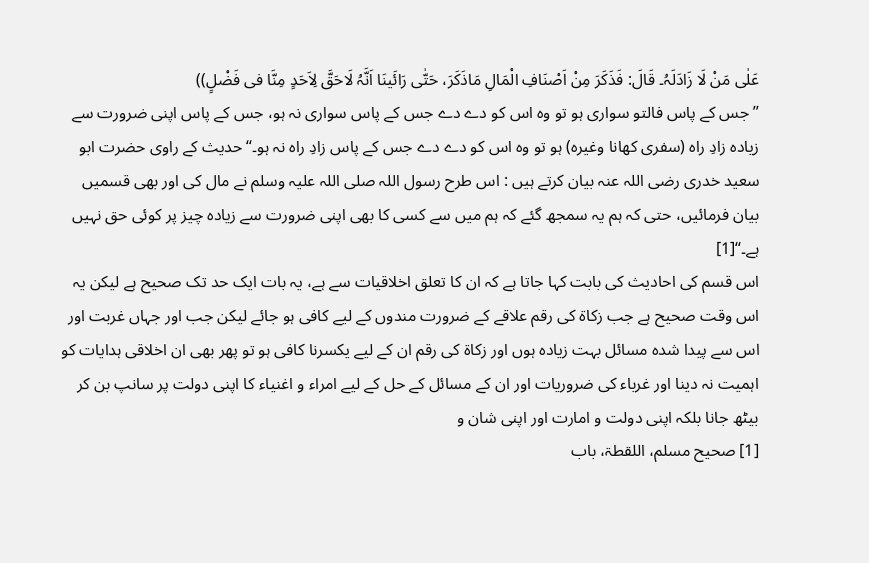عَلٰی مَنْ لَا زَادَلَہُ۔ قَالَ: فَذَکَرَ مِنْ اَصْنَافِ الْمَالِ مَاذَکَرَ، حَتّٰی رَائَینَا اَنَّہُ لَاحَقَّ لِاَحَدٍ مِنَّا فی فَضْلٍ))
’’جس کے پاس فالتو سواری ہو تو وہ اس کو دے دے جس کے پاس سواری نہ ہو، جس کے پاس اپنی ضرورت سے زیادہ زادِ راہ (سفری کھانا وغیرہ) ہو تو وہ اس کو دے دے جس کے پاس زادِ راہ نہ ہو۔‘‘ حدیث کے راوی حضرت ابو سعید خدری رضی اللہ عنہ بیان کرتے ہیں : اس طرح رسول اللہ صلی اللہ علیہ وسلم نے مال کی اور بھی قسمیں بیان فرمائیں، حتی کہ ہم یہ سمجھ گئے کہ ہم میں سے کسی کا بھی اپنی ضرورت سے زیادہ چیز پر کوئی حق نہیں ہے۔‘‘[1]
اس قسم کی احادیث کی بابت کہا جاتا ہے کہ ان کا تعلق اخلاقیات سے ہے، یہ بات ایک حد تک صحیح ہے لیکن یہ اس وقت صحیح ہے جب زکاۃ کی رقم علاقے کے ضرورت مندوں کے لیے کافی ہو جائے لیکن جب اور جہاں غربت اور اس سے پیدا شدہ مسائل بہت زیادہ ہوں اور زکاۃ کی رقم ان کے لیے یکسرنا کافی ہو تو پھر بھی ان اخلاقی ہدایات کو اہمیت نہ دینا اور غرباء کی ضروریات اور ان کے مسائل کے حل کے لیے امراء و اغنیاء کا اپنی دولت پر سانپ بن کر بیٹھ جانا بلکہ اپنی دولت و امارت اور اپنی شان و
[1] صحیح مسلم، اللقطۃ، باب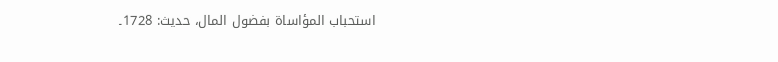استحباب المؤاساۃ بفضول المال، حدیث: 1728۔